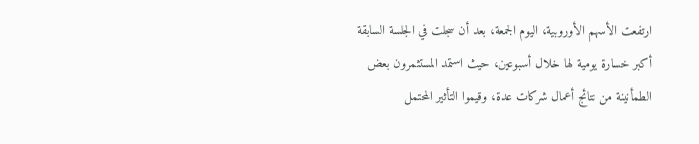ارتفعت الأسهم الأوروبية، اليوم الجمعة، بعد أن سجلت في الجلسة السابقة أكبر خسارة يومية لها خلال أسبوعين، حيث استمد المستثمرون بعض الطمأنينة من نتائج أعمال شركات عدة، وقيموا التأثير المحتمل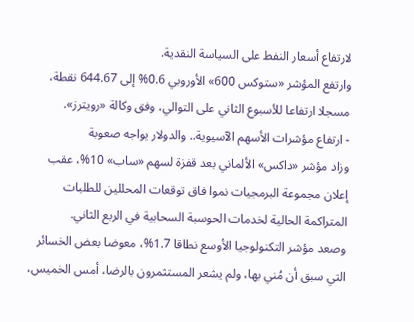لارتفاع أسعار النفط على السياسة النقدية.
وارتفع المؤشر «ستوكس 600» الأوروبي 0.6% إلى 644.67 نقطة، مسجلا ارتفاعا للأسبوع الثاني على التوالي، وفق وكالة «رويترز».
- ارتفاع مؤشرات الأسهم الآسيوية.. والدولار يواجه صعوبة
وزاد مؤشر «داكس» الألماني بعد قفزة لسهم «ساب» 10%، عقب إعلان مجموعة البرمجيات نموا فاق توقعات المحللين للطلبات المتراكمة الحالية لخدمات الحوسبة السحابية في الربع الثاني.
وصعد مؤشر التكنولوجيا الأوسع نطاقا 1.7%، معوضا بعض الخسائر التي سبق أن مُني بها، ولم يشعر المستثمرون بالرضا، أمس الخميس،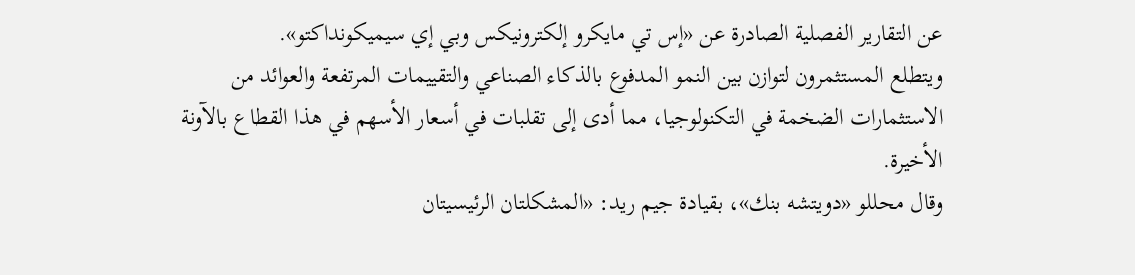عن التقارير الفصلية الصادرة عن «إس تي مايكرو إلكترونيكس وبي إي سيميكونداكتو».
ويتطلع المستثمرون لتوازن بين النمو المدفوع بالذكاء الصناعي والتقييمات المرتفعة والعوائد من الاستثمارات الضخمة في التكنولوجيا، مما أدى إلى تقلبات في أسعار الأسهم في هذا القطاع بالآونة الأخيرة.
وقال محللو «دويتشه بنك»، بقيادة جيم ريد: «المشكلتان الرئيسيتان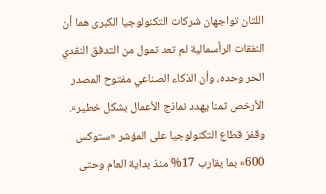اللتان تواجهان شركات التكنولوجيا الكبرى هما أن النفقات الرأسمالية لم تعد تمول من التدفق النقدي الحر وحده، وأن الذكاء الصناعي مفتوح المصدر الأرخص ثمنا يهدد نماذج الأعمال بشكل خطير».
وقفز قطاع التكنولوجيا على المؤشر «ستوكس 600» بما يقارب 17% منذ بداية العام وحتى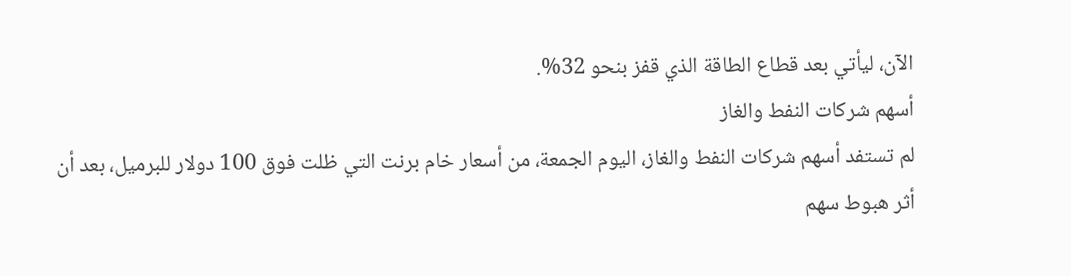الآن، ليأتي بعد قطاع الطاقة الذي قفز بنحو 32%.
أسهم شركات النفط والغاز
لم تستفد أسهم شركات النفط والغاز، اليوم الجمعة، من أسعار خام برنت التي ظلت فوق 100 دولار للبرميل، بعد أن أثر هبوط سهم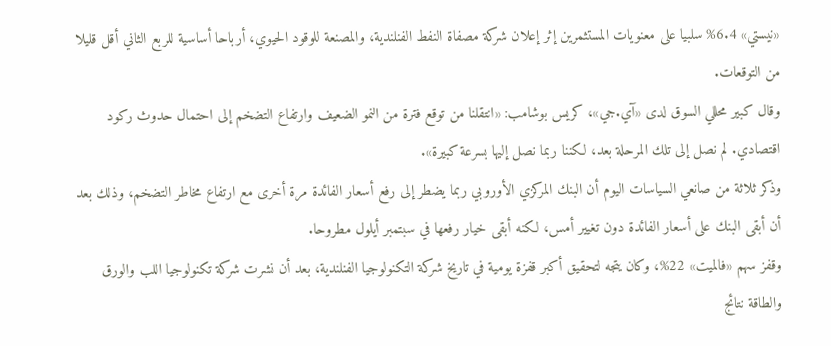«نيستي» 6.4% سلبيا على معنويات المستثمرين إثر إعلان شركة مصفاة النفط الفنلندية، والمصنعة للوقود الحيوي، أرباحا أساسية للربع الثاني أقل قليلا من التوقعات.
وقال كبير محللي السوق لدى «آي.جي»، كريس بوشامب: «انتقلنا من توقع فترة من النمو الضعيف وارتفاع التضخم إلى احتمال حدوث ركود اقتصادي. لم نصل إلى تلك المرحلة بعد، لكننا ربما نصل إليها بسرعة كبيرة».
وذكر ثلاثة من صانعي السياسات اليوم أن البنك المركزي الأوروبي ربما يضطر إلى رفع أسعار الفائدة مرة أخرى مع ارتفاع مخاطر التضخم، وذلك بعد أن أبقى البنك على أسعار الفائدة دون تغيير أمس، لكنه أبقى خيار رفعها في سبتمبر أيلول مطروحا.
وقفز سهم «فالميت» 22%، وكان يتجه لتحقيق أكبر قفزة يومية في تاريخ شركة التكنولوجيا الفنلندية، بعد أن نشرت شركة تكنولوجيا اللب والورق والطاقة نتائج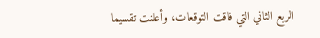الربع الثاني التي فاقت التوقعات، وأعلنت تقسيما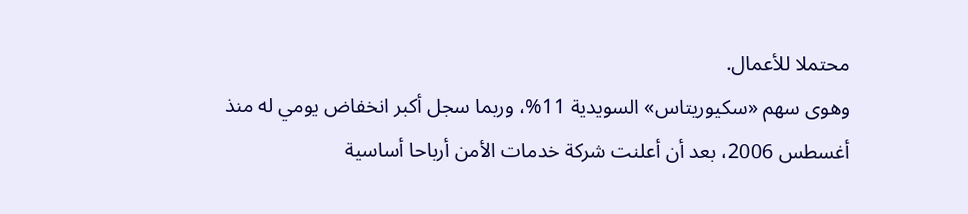محتملا للأعمال.
وهوى سهم «سكيوريتاس» السويدية 11%، وربما سجل أكبر انخفاض يومي له منذ أغسطس 2006، بعد أن أعلنت شركة خدمات الأمن أرباحا أساسية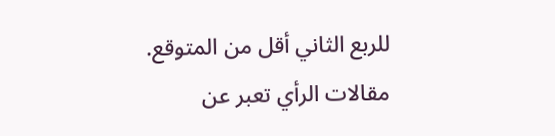للربع الثاني أقل من المتوقع.
مقالات الرأي تعبر عن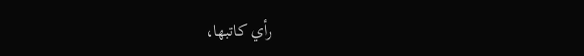رأي كاتبها،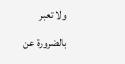ولا تعبر بالضرورة عن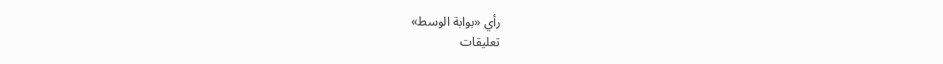رأي «بوابة الوسط»
تعليقات